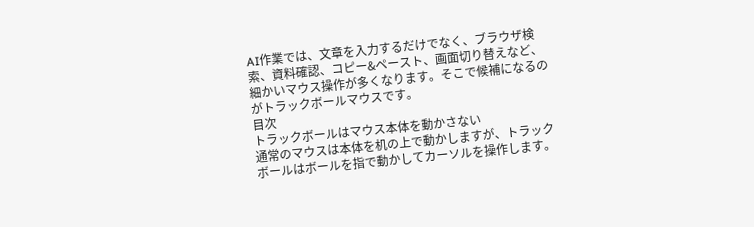AI作業では、文章を入力するだけでなく、ブラウザ検索、資料確認、コピー&ペースト、画面切り替えなど、細かいマウス操作が多くなります。そこで候補になるのがトラックボールマウスです。
目次
トラックボールはマウス本体を動かさない
通常のマウスは本体を机の上で動かしますが、トラックボールはボールを指で動かしてカーソルを操作します。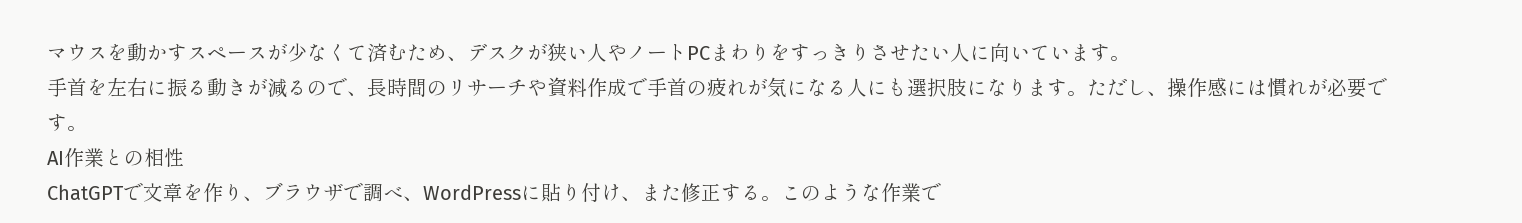マウスを動かすスペースが少なくて済むため、デスクが狭い人やノートPCまわりをすっきりさせたい人に向いています。
手首を左右に振る動きが減るので、長時間のリサーチや資料作成で手首の疲れが気になる人にも選択肢になります。ただし、操作感には慣れが必要です。
AI作業との相性
ChatGPTで文章を作り、ブラウザで調べ、WordPressに貼り付け、また修正する。このような作業で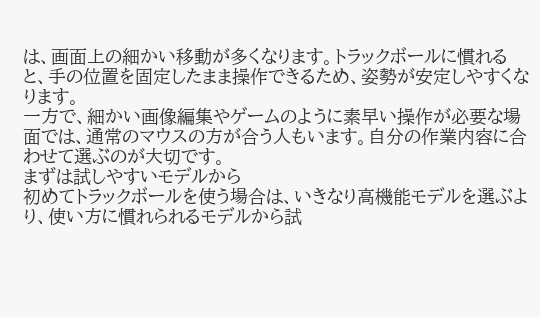は、画面上の細かい移動が多くなります。トラックボールに慣れると、手の位置を固定したまま操作できるため、姿勢が安定しやすくなります。
一方で、細かい画像編集やゲームのように素早い操作が必要な場面では、通常のマウスの方が合う人もいます。自分の作業内容に合わせて選ぶのが大切です。
まずは試しやすいモデルから
初めてトラックボールを使う場合は、いきなり高機能モデルを選ぶより、使い方に慣れられるモデルから試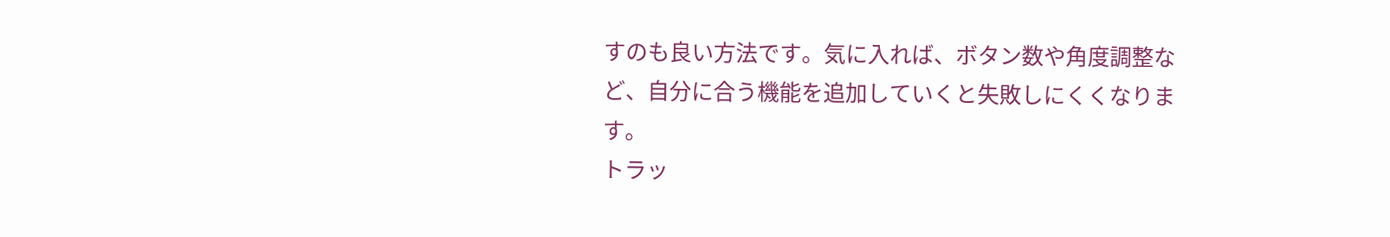すのも良い方法です。気に入れば、ボタン数や角度調整など、自分に合う機能を追加していくと失敗しにくくなります。
トラッ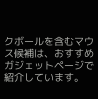クボールを含むマウス候補は、おすすめガジェットページで紹介しています。